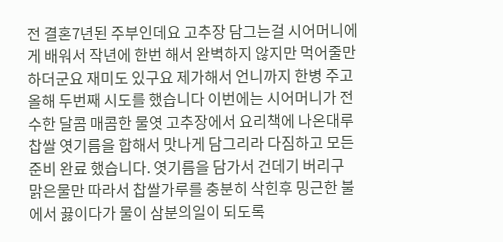전 결혼7년된 주부인데요 고추장 담그는걸 시어머니에게 배워서 작년에 한번 해서 완벽하지 않지만 먹어줄만 하더군요 재미도 있구요 제가해서 언니까지 한병 주고 올해 두번째 시도를 했습니다 이번에는 시어머니가 전수한 달콤 매콤한 물엿 고추장에서 요리책에 나온대루 찹쌀 엿기름을 합해서 맛나게 담그리라 다짐하고 모든준비 완료 했습니다. 엿기름을 담가서 건데기 버리구 맑은물만 따라서 찹쌀가루를 충분히 삭힌후 밍근한 불에서 끓이다가 물이 삼분의일이 되도록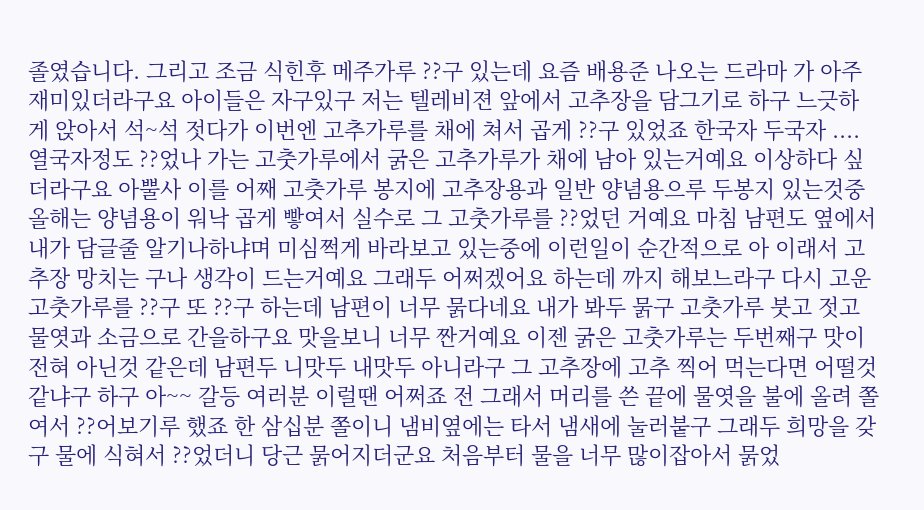졸였습니다. 그리고 조금 식힌후 메주가루 ??구 있는데 요즘 배용준 나오는 드라마 가 아주 재미있더라구요 아이들은 자구있구 저는 텔레비젼 앞에서 고추장을 담그기로 하구 느긋하게 앉아서 석~석 젓다가 이번엔 고추가루를 채에 쳐서 곱게 ??구 있었죠 한국자 두국자 .... 열국자정도 ??었나 가는 고춧가루에서 굵은 고추가루가 채에 남아 있는거예요 이상하다 싶더라구요 아뿔사 이를 어째 고춧가루 봉지에 고추장용과 일반 양념용으루 두봉지 있는것중 올해는 양념용이 워낙 곱게 빻여서 실수로 그 고춧가루를 ??었던 거예요 마침 남편도 옆에서 내가 담글줄 알기나하냐며 미심쩍게 바라보고 있는중에 이런일이 순간적으로 아 이래서 고추장 망치는 구나 생각이 드는거예요 그래두 어쩌겠어요 하는데 까지 해보느라구 다시 고운 고춧가루를 ??구 또 ??구 하는데 남편이 너무 묽다네요 내가 봐두 묽구 고춧가루 붓고 젓고 물엿과 소금으로 간을하구요 맛을보니 너무 짠거예요 이젠 굵은 고춧가루는 두번째구 맛이 전혀 아닌것 같은데 남편두 니맛두 내맛두 아니라구 그 고추장에 고추 찍어 먹는다면 어떨것 같냐구 하구 아~~ 갈등 여러분 이럴땐 어쩌죠 전 그래서 머리를 쓴 끝에 물엿을 불에 올려 쫄여서 ??어보기루 했죠 한 삼십분 쫄이니 냄비옆에는 타서 냄새에 눌러붙구 그래두 희망을 갖구 물에 식혀서 ??었더니 당근 묽어지더군요 처음부터 물을 너무 많이잡아서 묽었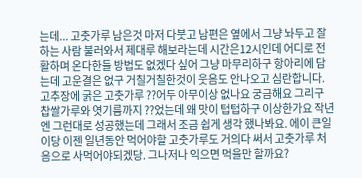는데... 고춧가루 남은것 마저 다붓고 남편은 옆에서 그냥 놔두고 잘하는 사람 불러와서 제대루 해보라는데 시간은12시인데 어디로 전활하며 온다한들 방법도 없겠다 싶어 그냥 마무리하구 항아리에 담는데 고운결은 없구 거칠거칠한것이 웃음도 안나오고 심란합니다. 고추장에 굵은 고춧가루 ??어두 아무이상 없나요 궁금해요 그리구 찹쌀가루와 엿기름까지 ??었는데 왜 맛이 텁텁하구 이상한가요 작년엔 그런대로 성공했는데 그래서 조금 쉽게 생각 했나봐요. 에이 큰일이당 이젠 일년동안 먹어야할 고춧가루도 거의다 써서 고춧가루 처음으로 사먹어야되겠당. 그나저나 익으면 먹을만 할까요?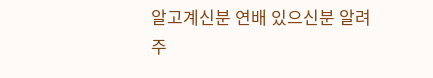알고계신분 연배 있으신분 알려주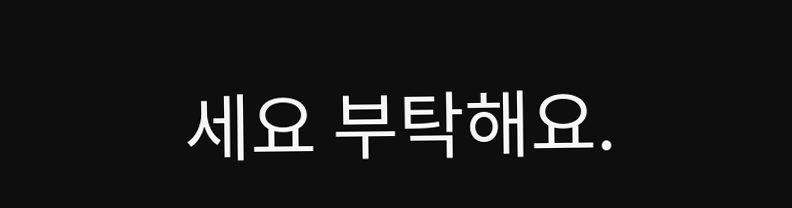세요 부탁해요.